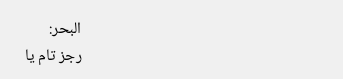البحر:
رجز تام يا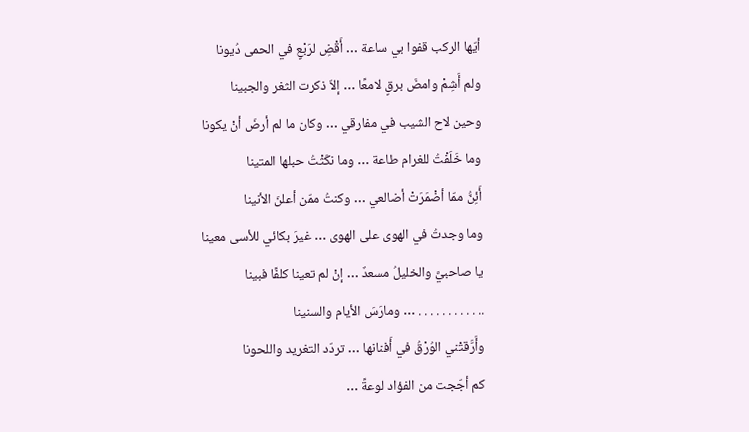أيّها الركب قفوا بي ساعة … أَقْضِ لرَبْعٍ في الحمى دُيونا
ولم أَشِمْ وامضَ برقٍ لامعًا … إلاّ ذكرت الثغر والجبينا
وحين لاح الشيب في مفارقي … وكان ما لم أرضَ أنْ يكونا
وما خَلَفْتُ للغرام طاعة … وما نكَثْتُ حبلها المتينا
أَئِنُّ ممّا أضْمَرَتْ أضالعي … وكنتُ ممّن أعلنَ الأنينا
وما وجدتُ في الهوى على الهوى … غيرَ بكائي للأسى معينا
يا صاحبيَّ والخليلُ مسعدٌ … إنْ لم تعينا كلفًا فبينا
.. . . . . . . . . . . … ومارَسَ الأيام والسنينا
وأَرَّقتْني الوُرْقُ في أَفنانها … تردّد التغريد واللحونا
كم أجّجت من الفؤاد لوعةً …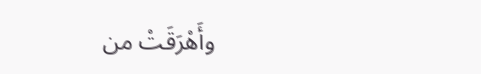وأَهْرَقَتْ من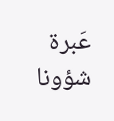عَبرة شؤونا